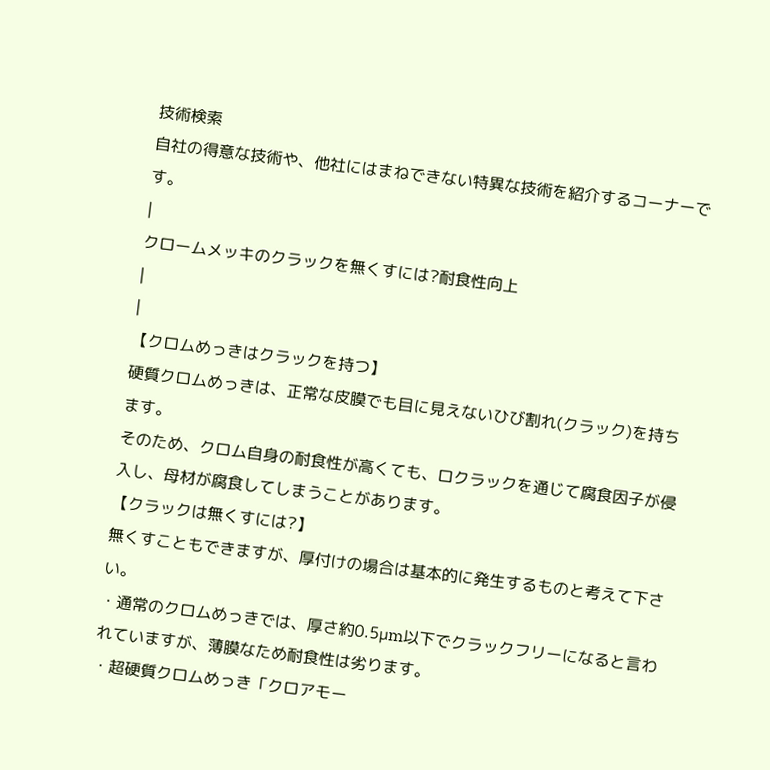技術検索
自社の得意な技術や、他社にはまねできない特異な技術を紹介するコーナーです。
|
クロームメッキのクラックを無くすには?耐食性向上
|
|
【クロムめっきはクラックを持つ】
硬質クロムめっきは、正常な皮膜でも目に見えないひび割れ(クラック)を持ちます。
そのため、クロム自身の耐食性が高くても、ロクラックを通じて腐食因子が侵入し、母材が腐食してしまうことがあります。
【クラックは無くすには?】
無くすこともできますが、厚付けの場合は基本的に発生するものと考えて下さい。
・通常のクロムめっきでは、厚さ約0.5µm以下でクラックフリーになると言われていますが、薄膜なため耐食性は劣ります。
・超硬質クロムめっき「クロアモー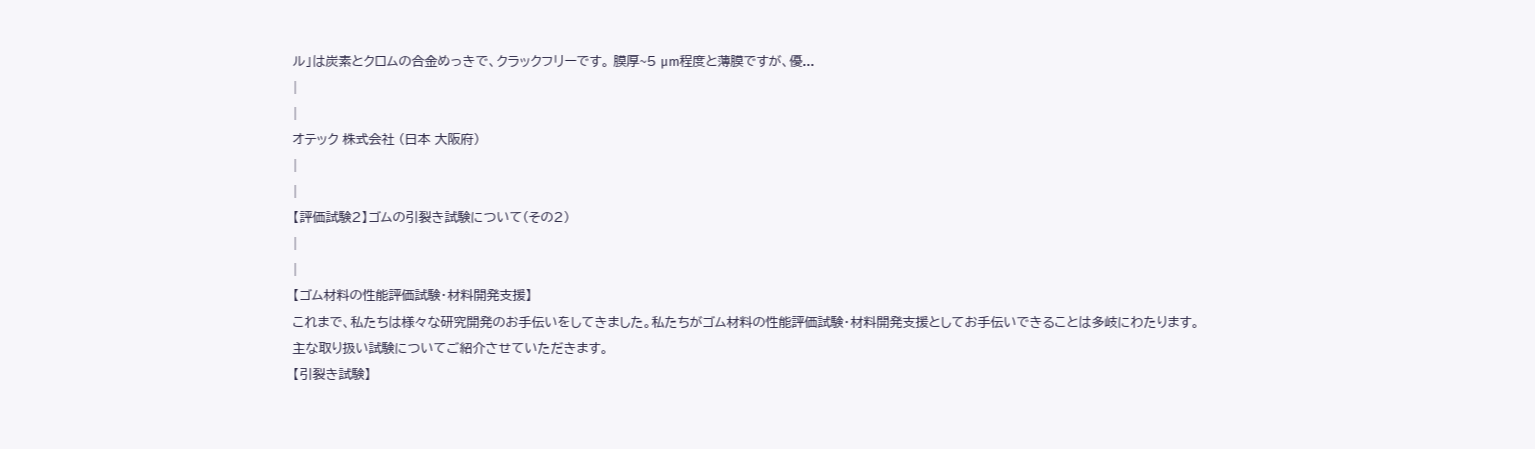ル」は炭素とクロムの合金めっきで、クラックフリーです。 膜厚~5 µm程度と薄膜ですが、優...
|
|
オテック 株式会社 (日本 大阪府)
|
|
【評価試験2】ゴムの引裂き試験について(その2)
|
|
【ゴム材料の性能評価試験・材料開発支援】
これまで、私たちは様々な研究開発のお手伝いをしてきました。私たちがゴム材料の性能評価試験・材料開発支援としてお手伝いできることは多岐にわたります。
主な取り扱い試験についてご紹介させていただきます。
【引裂き試験】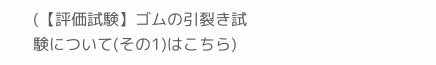(【評価試験】ゴムの引裂き試験について(その1)はこちら)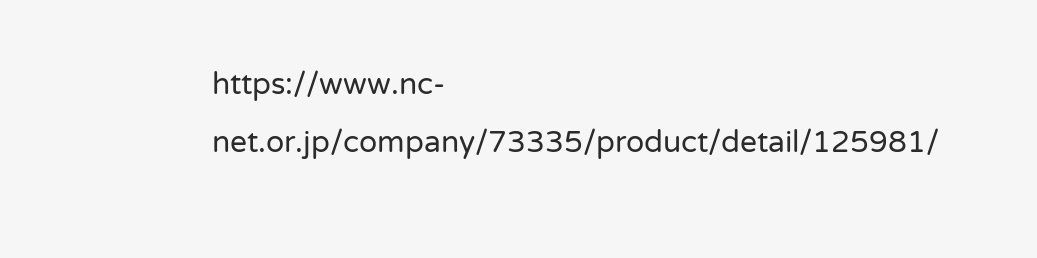https://www.nc-net.or.jp/company/73335/product/detail/125981/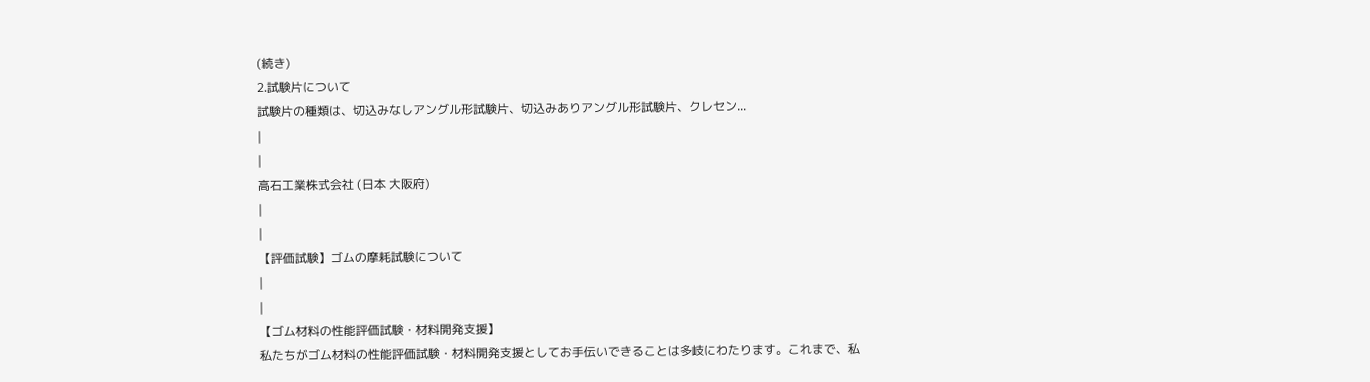(続き)
2.試験片について
試験片の種類は、切込みなしアングル形試験片、切込みありアングル形試験片、クレセン...
|
|
高石工業株式会社 (日本 大阪府)
|
|
【評価試験】ゴムの摩耗試験について
|
|
【ゴム材料の性能評価試験・材料開発支援】
私たちがゴム材料の性能評価試験・材料開発支援としてお手伝いできることは多岐にわたります。これまで、私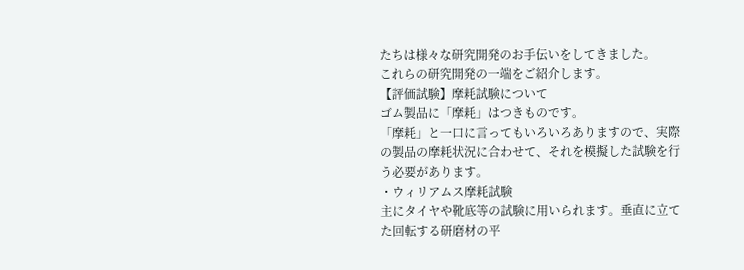たちは様々な研究開発のお手伝いをしてきました。
これらの研究開発の一端をご紹介します。
【評価試験】摩耗試験について
ゴム製品に「摩耗」はつきものです。
「摩耗」と一口に言ってもいろいろありますので、実際の製品の摩耗状況に合わせて、それを模擬した試験を行う必要があります。
・ウィリアムス摩耗試験
主にタイヤや靴底等の試験に用いられます。垂直に立てた回転する研磨材の平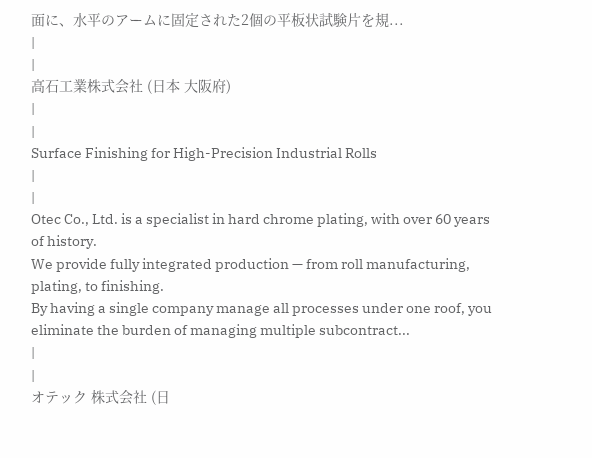面に、水平のアームに固定された2個の平板状試験片を規...
|
|
高石工業株式会社 (日本 大阪府)
|
|
Surface Finishing for High-Precision Industrial Rolls
|
|
Otec Co., Ltd. is a specialist in hard chrome plating, with over 60 years of history.
We provide fully integrated production — from roll manufacturing, plating, to finishing.
By having a single company manage all processes under one roof, you eliminate the burden of managing multiple subcontract...
|
|
オテック 株式会社 (日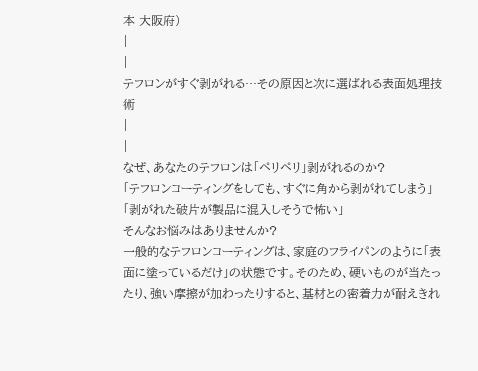本 大阪府)
|
|
テフロンがすぐ剥がれる…その原因と次に選ばれる表面処理技術
|
|
なぜ、あなたのテフロンは「ペリペリ」剥がれるのか?
「テフロンコーティングをしても、すぐに角から剥がれてしまう」
「剥がれた破片が製品に混入しそうで怖い」
そんなお悩みはありませんか?
一般的なテフロンコーティングは、家庭のフライパンのように「表面に塗っているだけ」の状態です。そのため、硬いものが当たったり、強い摩擦が加わったりすると、基材との密着力が耐えきれ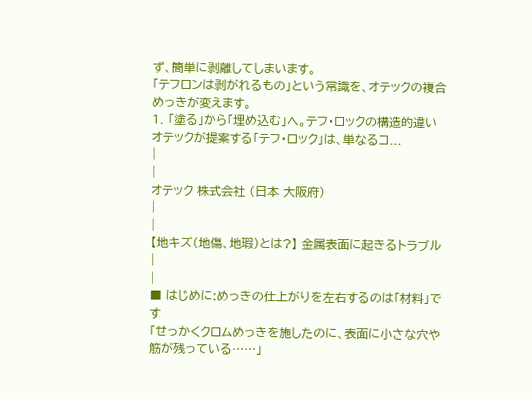ず、簡単に剥離してしまいます。
「テフロンは剥がれるもの」という常識を、オテックの複合めっきが変えます。
1. 「塗る」から「埋め込む」へ。テフ・ロックの構造的違い
オテックが提案する「テフ・ロック」は、単なるコ...
|
|
オテック 株式会社 (日本 大阪府)
|
|
【地キズ(地傷、地瑕)とは?】 金属表面に起きるトラブル
|
|
■ はじめに:めっきの仕上がりを左右するのは「材料」です
「せっかくクロムめっきを施したのに、表面に小さな穴や筋が残っている……」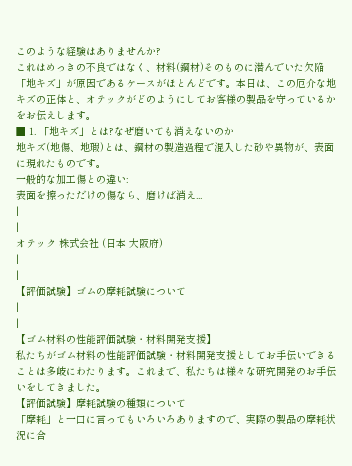このような経験はありませんか?
これはめっきの不良ではなく、材料(鋼材)そのものに潜んでいた欠陥「地キズ」が原因であるケースがほとんどです。本日は、この厄介な地キズの正体と、オテックがどのようにしてお客様の製品を守っているかをお伝えします。
■ 1. 「地キズ」とは?なぜ磨いても消えないのか
地キズ(地傷、地瑕)とは、鋼材の製造過程で混入した砂や異物が、表面に現れたものです。
一般的な加工傷との違い:
表面を擦っただけの傷なら、磨けば消え...
|
|
オテック 株式会社 (日本 大阪府)
|
|
【評価試験】ゴムの摩耗試験について
|
|
【ゴム材料の性能評価試験・材料開発支援】
私たちがゴム材料の性能評価試験・材料開発支援としてお手伝いできることは多岐にわたります。これまで、私たちは様々な研究開発のお手伝いをしてきました。
【評価試験】摩耗試験の種類について
「摩耗」と一口に言ってもいろいろありますので、実際の製品の摩耗状況に合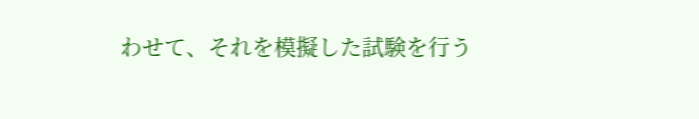わせて、それを模擬した試験を行う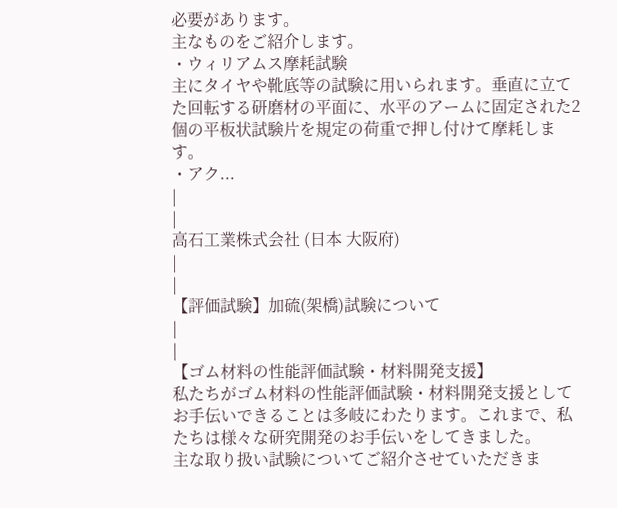必要があります。
主なものをご紹介します。
・ウィリアムス摩耗試験
主にタイヤや靴底等の試験に用いられます。垂直に立てた回転する研磨材の平面に、水平のアームに固定された2個の平板状試験片を規定の荷重で押し付けて摩耗します。
・アク...
|
|
高石工業株式会社 (日本 大阪府)
|
|
【評価試験】加硫(架橋)試験について
|
|
【ゴム材料の性能評価試験・材料開発支援】
私たちがゴム材料の性能評価試験・材料開発支援としてお手伝いできることは多岐にわたります。これまで、私たちは様々な研究開発のお手伝いをしてきました。
主な取り扱い試験についてご紹介させていただきま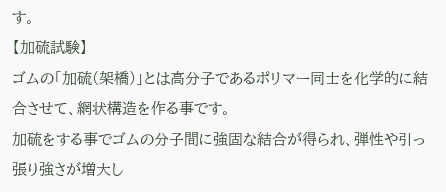す。
【加硫試験】
ゴムの「加硫(架橋)」とは高分子であるポリマー同士を化学的に結合させて、網状構造を作る事です。
加硫をする事でゴムの分子間に強固な結合が得られ、弾性や引っ張り強さが増大し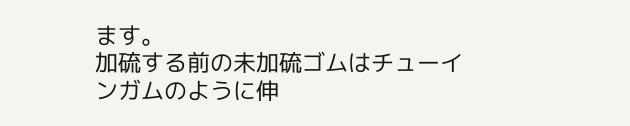ます。
加硫する前の未加硫ゴムはチューインガムのように伸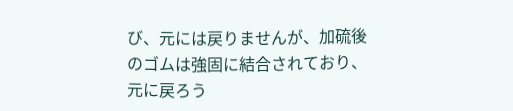び、元には戻りませんが、加硫後のゴムは強固に結合されており、元に戻ろう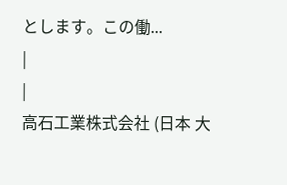とします。この働...
|
|
高石工業株式会社 (日本 大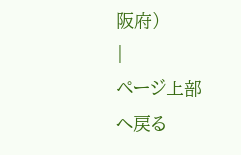阪府)
|
ページ上部へ戻る